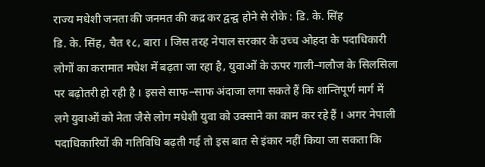राज्य मधेशी जनता की जनमत की कद्र कर द्वन्द्व होने से रोके : डि. के. सिंह
डि. के. सिंह, चैत १८, बारा । जिस तरह नेपाल सरकार के उच्च ओहदा के पदाधिकारी लोगों का करामात मधेश में बढ़ता जा रहा है, युवाओं के ऊपर गाली–गलौज के सिलसिला पर बढ़ोतरी हो रही है । इससे साफ–साफ अंदाजा लगा सकते हैं कि शान्तिपूर्ण मार्ग में लगे युवाओं को नेता जैसे लोग मधेशी युवा को उक्साने का काम कर रहे हैं । अगर नेपाली पदाधिकारियों की गतिविधि बढ़ती गई तो इस बात से इंकार नहीं किया जा सकता कि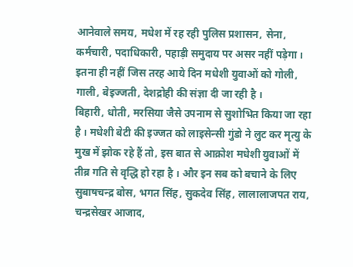आनेवाले समय, मधेश में रह रही पुलिस प्रशासन, सेना, कर्मचारी, पदाधिकारी, पहाड़ी समुदाय पर असर नहीं पड़ेगा । इतना ही नहीं जिस तरह आये दिन मधेशी युवाओं को गोली, गाली, बेइज्जती, देशद्रोही की संज्ञा दी जा रही है ।
बिहारी, धोती, मरसिया जैसे उपनाम से सुशोभित किया जा रहा है । मधेशी बेटी की इज्जत को लाइसेन्सी गुंडो ने लुट कर मृत्यु के मुख में झोक रहे हैं तो, इस बात से आक्रोश मधेशी युवाओं में तीब्र गति से वृद्धि हो रहा है । और इन सब को बचाने के लिए सुबाषचन्द्र बोस, भगत सिंह, सुकदेव सिंह, लालालाजपत राय, चन्द्रसेखर आजाद,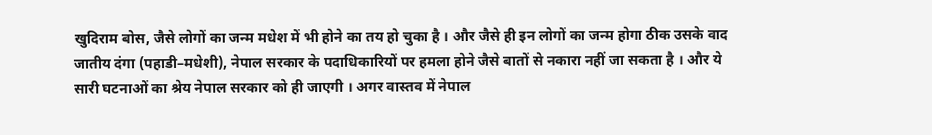खुदिराम बोस, जैसे लोगों का जन्म मधेश में भी होने का तय हो चुका है । और जैसे ही इन लोगों का जन्म होगा ठीक उसके वाद जातीय दंगा (पहाडी–मधेशी), नेपाल सरकार के पदाधिकारियों पर हमला होने जैसे बातों से नकारा नहीं जा सकता है । और ये सारी घटनाओं का श्रेय नेपाल सरकार को ही जाएगी । अगर वास्तव में नेपाल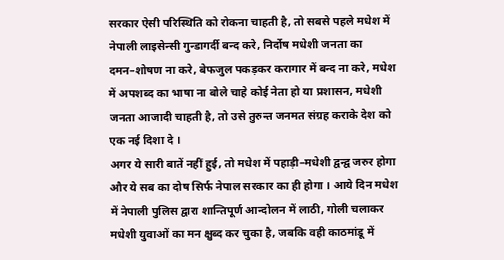सरकार ऐसी परिस्थिति को रोकना चाहती है, तो सबसे पहले मधेश में नेपाली लाइसेन्सी गुन्डागर्दी बन्द करे, निर्दोष मधेशी जनता का दमन–शोषण ना करे, बेफजुल पकड़कर करागार में बन्द ना करे, मधेश में अपशब्द का भाषा ना बोले चाहे कोई नेता हो या प्रशासन, मधेशी जनता आजादी चाहती है, तो उसे तुरुन्त जनमत संग्रह कराके देश को एक नई दिशा दे ।
अगर ये सारी बातें नहीं हुई, तो मधेश में पहाड़ी–मधेशी द्वन्द्व जरुर होगा और ये सब का दोष सिर्फ नेपाल सरकार का ही होगा । आये दिन मधेश में नेपाली पुलिस द्वारा शान्तिपूर्ण आन्दोलन में लाठी, गोली चलाकर मधेशी युवाओं का मन क्षुब्द कर चुका है, जबकि वही काठमांडू में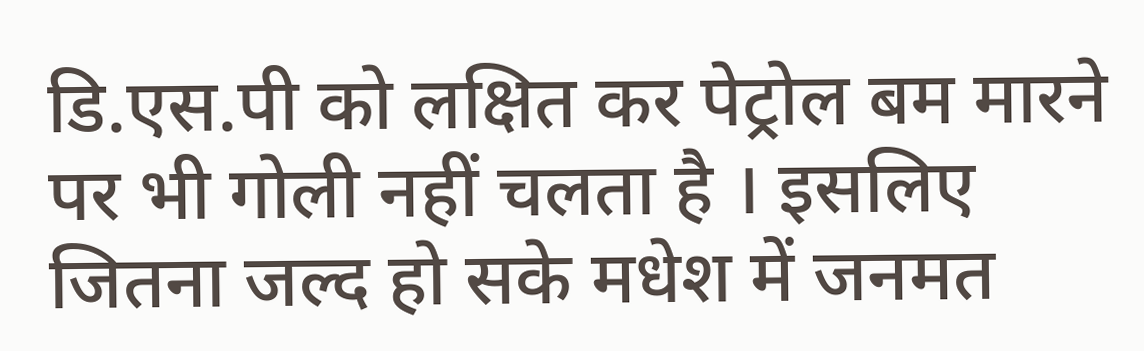डि.एस.पी को लक्षित कर पेट्रोल बम मारने पर भी गोली नहीं चलता है । इसलिए जितना जल्द हो सके मधेश में जनमत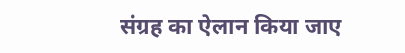संग्रह का ऐलान किया जाए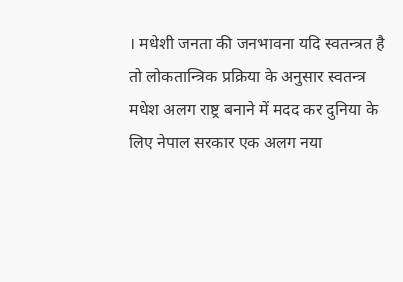। मधेशी जनता की जनभावना यदि स्वतन्त्रत है तो लोकतान्त्रिक प्रक्रिया के अनुसार स्वतन्त्र मधेश अलग राष्ट्र बनाने में मदद कर दुनिया के लिए नेपाल सरकार एक अलग नया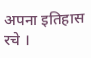अपना इतिहास रचे ।